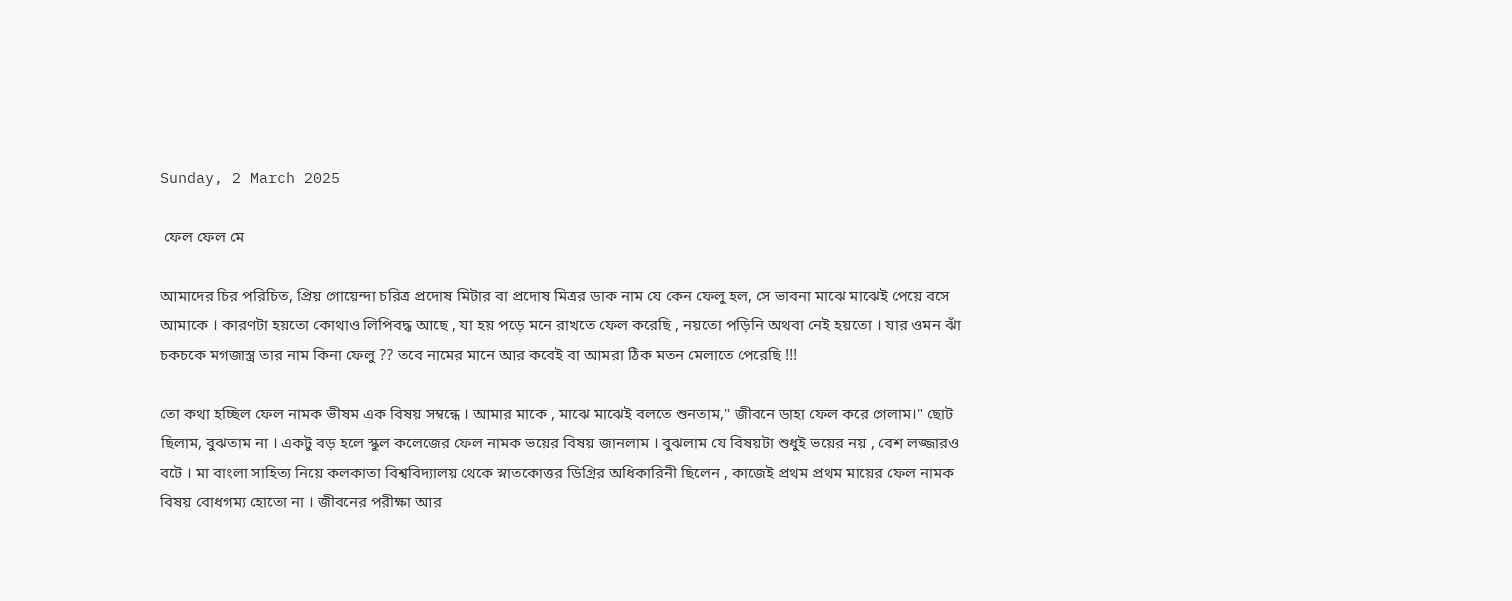Sunday, 2 March 2025

 ফেল ফেল মে

আমাদের চির পরিচিত, প্রিয় গোয়েন্দা চরিত্র প্রদোষ মিটার বা প্রদোষ মিত্রর ডাক নাম যে কেন ফেলু হল, সে ভাবনা মাঝে মাঝেই পেয়ে বসে আমাকে । কারণটা হয়তো কোথাও লিপিবদ্ধ আছে , যা হয় পড়ে মনে রাখতে ফেল করেছি , নয়তো পড়িনি অথবা নেই হয়তো । যার ওমন ঝাঁ চকচকে মগজাস্ত্র তার নাম কিনা ফেলু ?? তবে নামের মানে আর কবেই বা আমরা ঠিক মতন মেলাতে পেরেছি !!!

তো কথা হচ্ছিল ফেল নামক ভীষম এক বিষয় সম্বন্ধে । আমার মাকে , মাঝে মাঝেই বলতে শুনতাম," জীবনে ডাহা ফেল করে গেলাম।" ছোট ছিলাম, বুঝতাম না । একটু বড় হলে স্কুল কলেজের ফেল নামক ভয়ের বিষয় জানলাম । বুঝলাম যে বিষয়টা শুধুই ভয়ের নয় , বেশ লজ্জারও বটে । মা বাংলা সাহিত্য নিয়ে কলকাতা বিশ্ববিদ্যালয় থেকে স্নাতকোত্তর ডিগ্রির অধিকারিনী ছিলেন , কাজেই প্রথম প্রথম মায়ের ফেল নামক বিষয় বোধগম্য হোতো না । জীবনের পরীক্ষা আর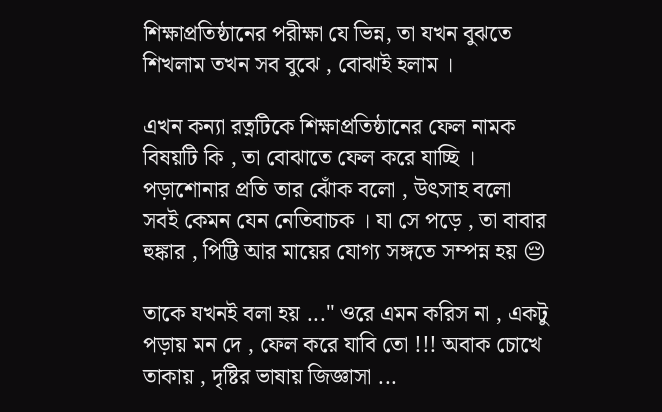শিক্ষাপ্রতিষ্ঠানের পরীক্ষা যে ভিন্ন, তা যখন বুঝতে শিখলাম তখন সব বুঝে , বোঝাই হলাম ।

এখন কন্যা রত্নটিকে শিক্ষাপ্রতিষ্ঠানের ফেল নামক বিষয়টি কি , তা বোঝাতে ফেল করে যাচ্ছি । পড়াশোনার প্রতি তার ঝোঁক বলো , উৎসাহ বলো সবই কেমন যেন নেতিবাচক । যা সে পড়ে , তা বাবার হুঙ্কার , পিট্টি আর মায়ের যোগ্য সঙ্গতে সম্পন্ন হয় 😔

তাকে যখন‌ই বলা হয় ..." ওরে এমন করিস না , একটু পড়ায় মন দে , ফেল করে যাবি তো !!! অবাক চোখে তাকায় , দৃষ্টির ভাষায় জিজ্ঞাসা ...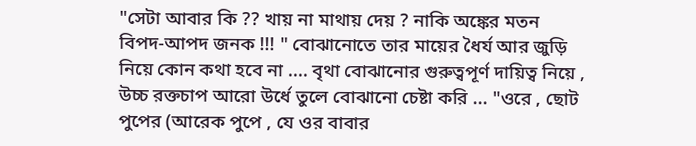"সেটা আবার কি ?? খায় না মাথায় দেয় ? নাকি অঙ্কের মতন বিপদ-আপদ জনক !!! " বোঝানোতে তার মায়ের ধৈর্য আর জুড়ি নিয়ে কোন কথা হবে না .... বৃথা বোঝানোর গুরুত্বপূর্ণ দায়িত্ব নিয়ে , উচ্চ রক্তচাপ আরো উর্ধে তুলে বোঝানো চেষ্টা করি ... "ওরে , ছোট পুপের (আরেক পুপে , যে ওর বাবার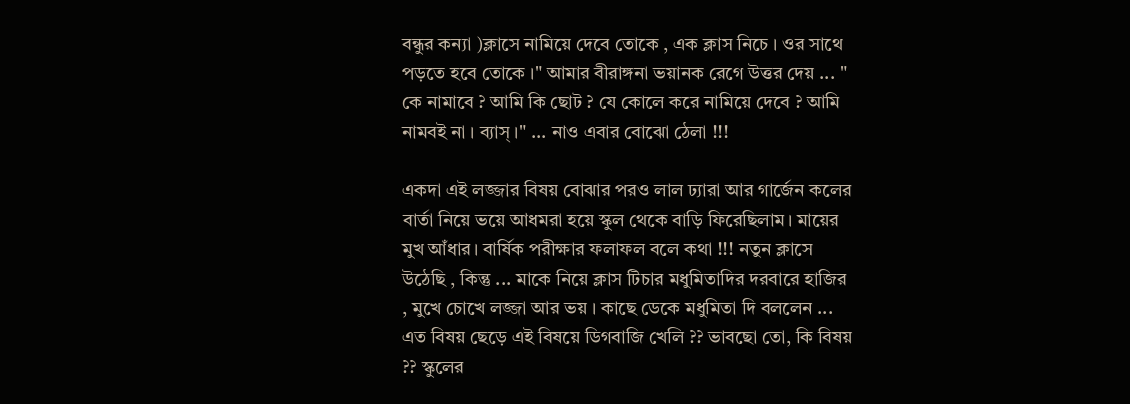বন্ধুর কন্যা )ক্লাসে নামিয়ে দেবে তোকে , এক ক্লাস নিচে । ওর সাথে পড়তে হবে তোকে ।" আমার বীরাঙ্গনা ভয়ানক রেগে উত্তর দেয় ... " কে নামাবে ? আমি কি ছোট ? যে কোলে করে নামিয়ে দেবে ? আমি নামবই না । ব্যাস্ ।" ... নাও এবার বোঝো ঠেলা !!!

একদা এই লজ্জার বিষয় বোঝার পরও লাল ঢ্যারা আর গার্জেন কলের বার্তা নিয়ে ভয়ে আধমরা হয়ে স্কুল থেকে বাড়ি ফিরেছিলাম। মায়ের মুখ আঁধার। বার্ষিক পরীক্ষার ফলাফল বলে কথা !!! নতুন ক্লাসে উঠেছি , কিন্তু ... মাকে নিয়ে ক্লাস টিচার মধুমিতাদির দরবারে হাজির , মুখে চোখে লজ্জা আর ভয় । কাছে ডেকে মধুমিতা দি বললেন ... এত বিষয় ছেড়ে এই বিষয়ে ডিগবাজি খেলি ?? ভাবছো তো, কি বিষয় ?? স্কুলের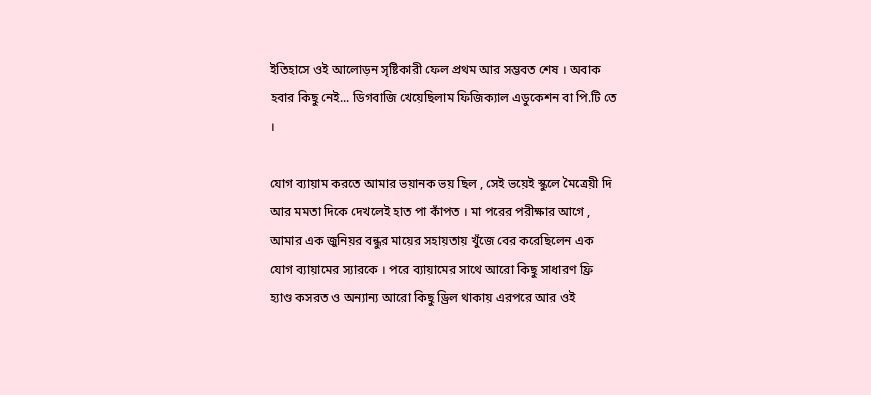ইতিহাসে ওই আলোড়ন সৃষ্টিকারী ফেল প্রথম আর সম্ভবত শেষ । অবাক হবার কিছু নেই... ডিগবাজি খেয়েছিলাম ফিজিক্যাল এডুকেশন বা পি.টি তে ।

যোগ ব্যায়াম করতে আমার ভয়ানক ভয় ছিল , সেই ভয়েই স্কুলে মৈত্রেয়ী দি আর মমতা দিকে দেখলেই হাত পা কাঁপত । মা পরের পরীক্ষার আগে , আমার এক জুনিয়র বন্ধুর মায়ের সহায়তায় খুঁজে বের করেছিলেন এক যোগ ব্যায়ামের স্যারকে । পরে ব্যায়ামের সাথে আরো কিছু সাধারণ ফ্রি হ্যাণ্ড কসরত ও অন্যান্য আরো কিছু ড্রিল থাকায় এরপরে আর ওই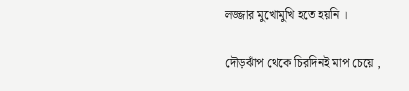লজ্জার মুখোমুখি হতে হয়নি ।

দৌড়ঝাঁপ থেকে চিরদিনই মাপ চেয়ে ,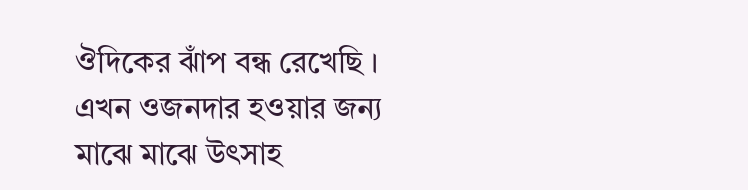ঔদিকের ঝাঁপ বন্ধ রেখেছি । এখন ওজনদার হওয়ার জন্য মাঝে মাঝে উৎসাহ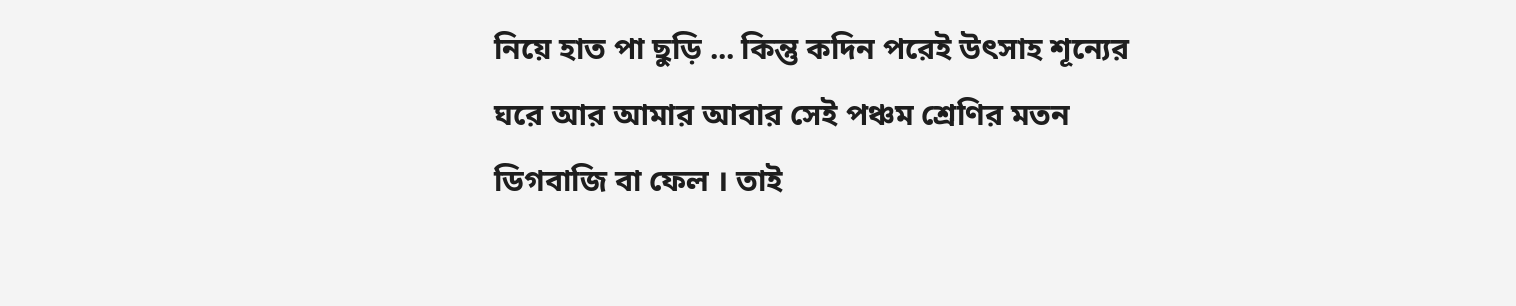নিয়ে হাত পা ছুড়ি ... কিন্তু কদিন পরেই উৎসাহ শূন্যের ঘরে আর আমার আবার সেই পঞ্চম শ্রেণির মতন ডিগবাজি বা ফেল । তাই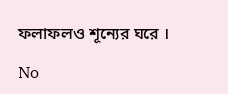ফলাফলও শূন্যের ঘরে ।

No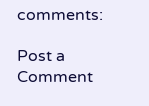comments:

Post a Comment